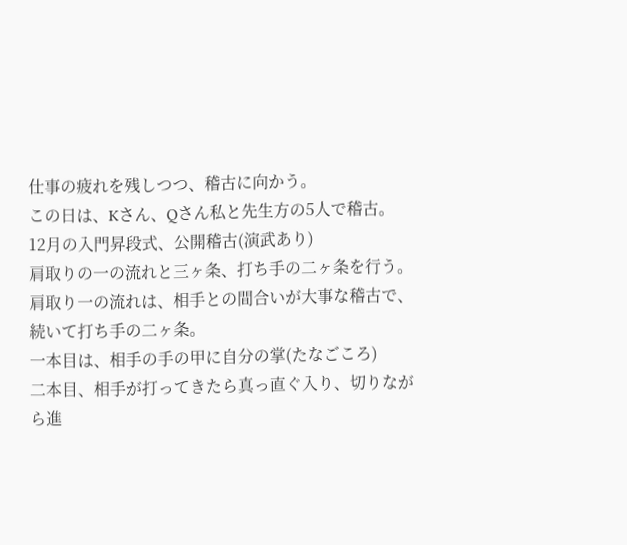仕事の疲れを残しつつ、稽古に向かう。
この日は、Kさん、Qさん私と先生方の5人で稽古。
12月の入門昇段式、公開稽古(演武あり)
肩取りの一の流れと三ヶ条、打ち手の二ヶ条を行う。
肩取り一の流れは、相手との間合いが大事な稽古で、
続いて打ち手の二ヶ条。
一本目は、相手の手の甲に自分の掌(たなごころ)
二本目、相手が打ってきたら真っ直ぐ入り、切りながら進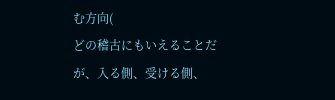む方向(
どの稽古にもいえることだが、入る側、受ける側、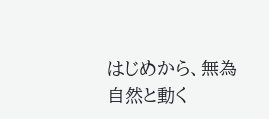はじめから、無為自然と動く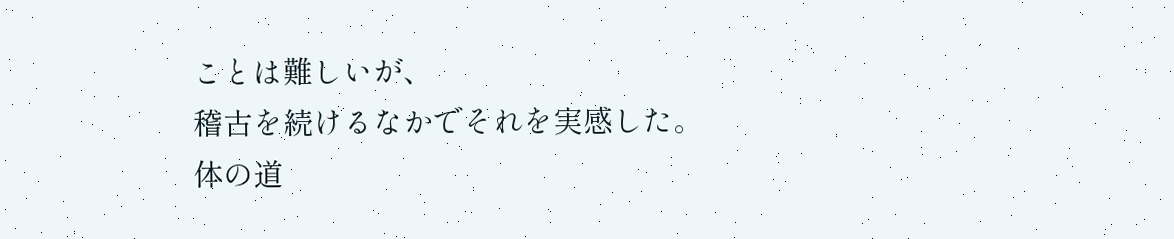ことは難しいが、
稽古を続けるなかでそれを実感した。
体の道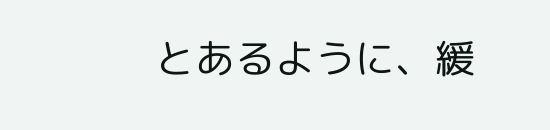とあるように、緩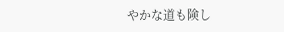やかな道も険し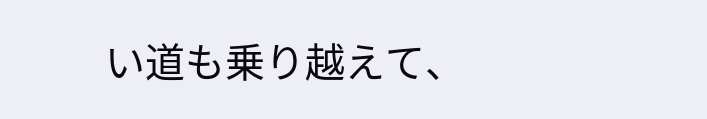い道も乗り越えて、